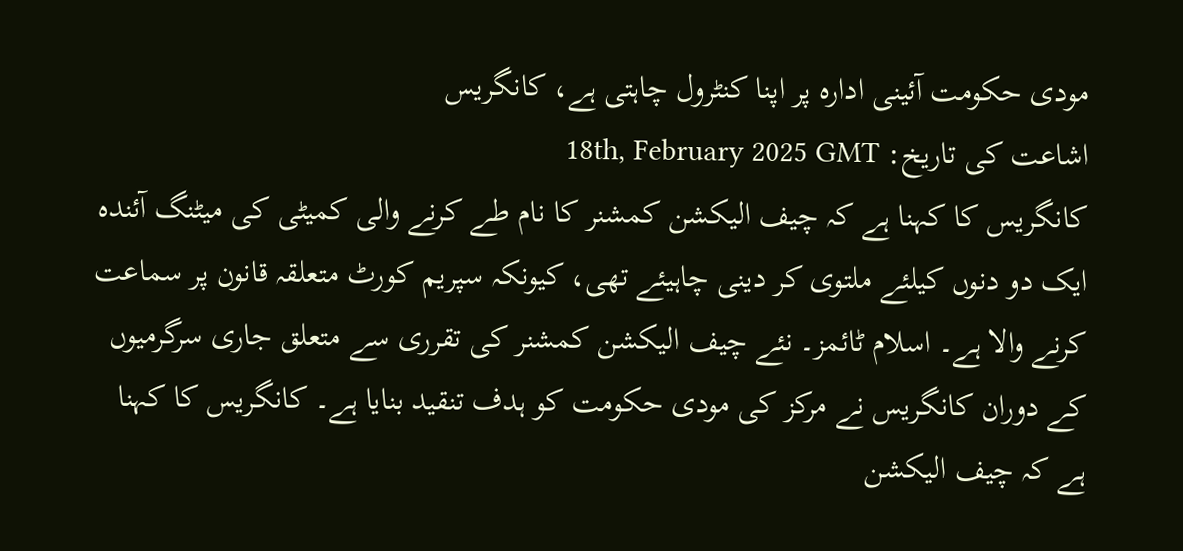مودی حکومت آئینی ادارہ پر اپنا کنٹرول چاہتی ہے، کانگریس
اشاعت کی تاریخ: 18th, February 2025 GMT
کانگریس کا کہنا ہے کہ چیف الیکشن کمشنر کا نام طے کرنے والی کمیٹی کی میٹنگ آئندہ ایک دو دنوں کیلئے ملتوی کر دینی چاہیئے تھی، کیونکہ سپریم کورٹ متعلقہ قانون پر سماعت کرنے والا ہے۔ اسلام ٹائمز۔ نئے چیف الیکشن کمشنر کی تقرری سے متعلق جاری سرگرمیوں کے دوران کانگریس نے مرکز کی مودی حکومت کو ہدف تنقید بنایا ہے۔ کانگریس کا کہنا ہے کہ چیف الیکشن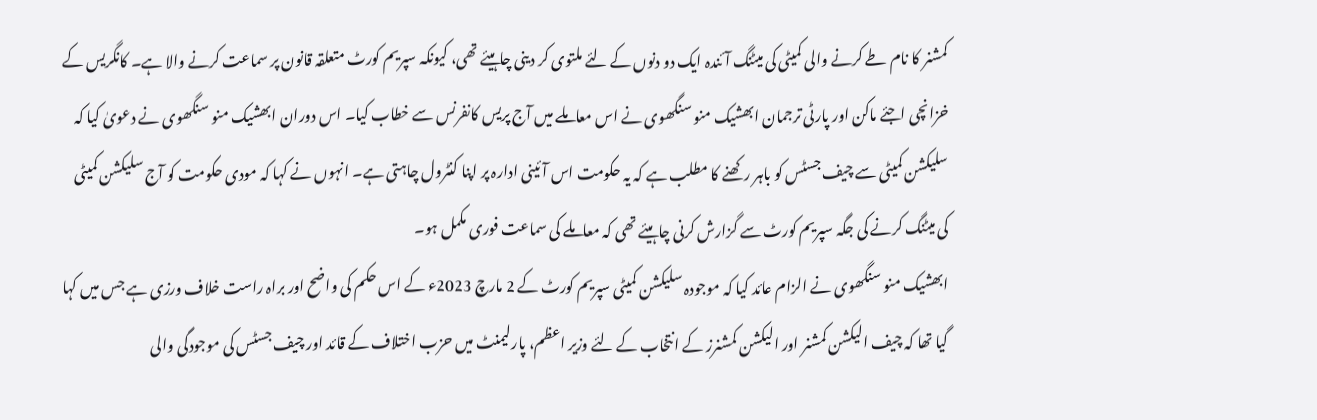کمشنر کا نام طے کرنے والی کمیٹی کی میٹنگ آئندہ ایک دو دنوں کے لئے ملتوی کر دینی چاہیئے تھی، کیونکہ سپریم کورٹ متعلقہ قانون پر سماعت کرنے والا ہے۔ کانگریس کے خزانچی اجئے ماکن اور پارٹی ترجمان ابھشیک منو سنگھوی نے اس معاملے میں آج پریس کانفرنس سے خطاب کیا۔ اس دوران ابھشیک منو سنگھوی نے دعویٰ کیا کہ سلیکشن کمیٹی سے چیف جسٹس کو باہر رکھنے کا مطلب ہے کہ یہ حکومت اس آئینی ادارہ پر اپنا کنٹرول چاہتی ہے۔ انہوں نے کہا کہ مودی حکومت کو آج سلیکشن کمیٹی کی میٹنگ کرنے کی جگہ سپریم کورٹ سے گزارش کرنی چاہیئے تھی کہ معاملے کی سماعت فوری مکمل ہو۔
ابھشیک منو سنگھوی نے الزام عائد کیا کہ موجودہ سلیکشن کمیٹی سپریم کورٹ کے 2 مارچ 2023ء کے اس حکم کی واضح اور براہ راست خلاف ورزی ہے جس میں کہا گیا تھا کہ چیف الیکشن کمشنر اور الیکشن کمشنرز کے انتخاب کے لئے وزیر اعظم، پارلیمنٹ میں حزب اختلاف کے قائد اور چیف جسٹس کی موجودگی والی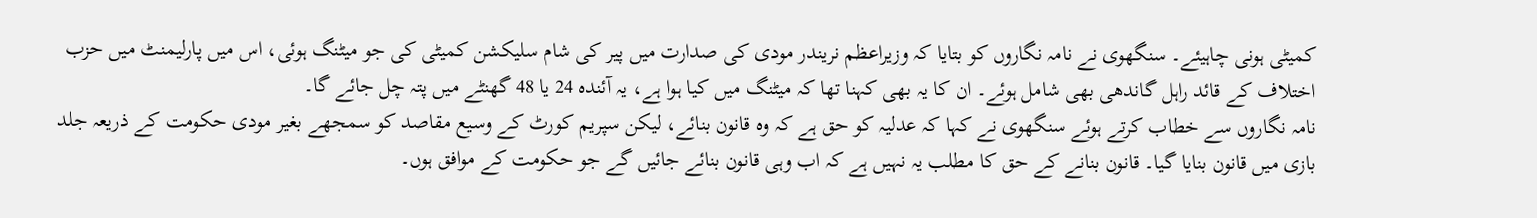کمیٹی ہونی چاہیئے۔ سنگھوی نے نامہ نگاروں کو بتایا کہ وزیراعظم نریندر مودی کی صدارت میں پیر کی شام سلیکشن کمیٹی کی جو میٹنگ ہوئی، اس میں پارلیمنٹ میں حزب اختلاف کے قائد راہل گاندھی بھی شامل ہوئے۔ ان کا یہ بھی کہنا تھا کہ میٹنگ میں کیا ہوا ہے، یہ آئندہ 24 یا 48 گھنٹے میں پتہ چل جائے گا۔
نامہ نگاروں سے خطاب کرتے ہوئے سنگھوی نے کہا کہ عدلیہ کو حق ہے کہ وہ قانون بنائے، لیکن سپریم کورٹ کے وسیع مقاصد کو سمجھے بغیر مودی حکومت کے ذریعہ جلد بازی میں قانون بنایا گیا۔ قانون بنانے کے حق کا مطلب یہ نہیں ہے کہ اب وہی قانون بنائے جائیں گے جو حکومت کے موافق ہوں۔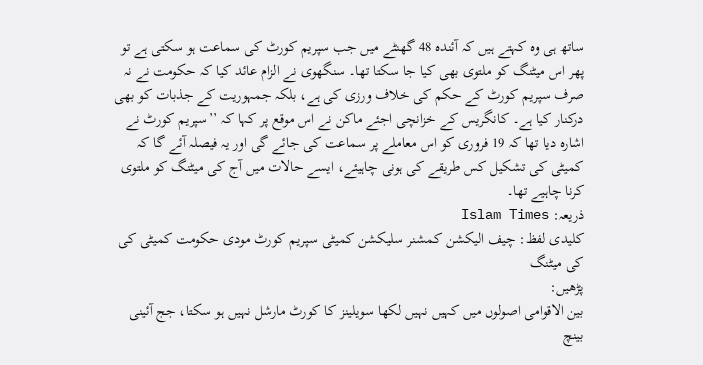ساتھ ہی وہ کہتے ہیں کہ آئندہ 48 گھنٹے میں جب سپریم کورٹ کی سماعت ہو سکتی ہے تو پھر اس میٹنگ کو ملتوی بھی کیا جا سکتا تھا۔ سنگھوی نے الزام عائد کیا کہ حکومت نے نہ صرف سپریم کورٹ کے حکم کی خلاف ورزی کی ہے، بلکہ جمہوریت کے جذبات کو بھی درکنار کیا ہے۔ کانگریس کے خزانچی اجئے ماکن نے اس موقع پر کہا کہ ’’سپریم کورٹ نے اشارہ دیا تھا کہ 19 فروری کو اس معاملے پر سماعت کی جائے گی اور یہ فیصلہ آئے گا کہ کمیٹی کی تشکیل کس طریقے کی ہونی چاہیئے، ایسے حالات میں آج کی میٹنگ کو ملتوی کرنا چاہیے تھا۔
ذریعہ: Islam Times
کلیدی لفظ: چیف الیکشن کمشنر سلیکشن کمیٹی سپریم کورٹ مودی حکومت کمیٹی کی کی میٹنگ
پڑھیں:
بین الاقوامی اصولوں میں کہیں نہیں لکھا سویلینز کا کورٹ مارشل نہیں ہو سکتا، جج آئینی بینچ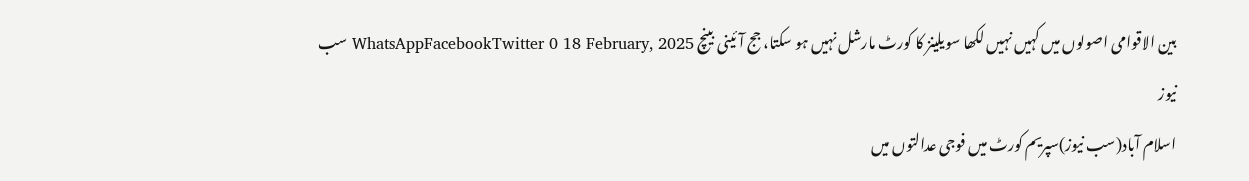بین الاقوامی اصولوں میں کہیں نہیں لکھا سویلینز کا کورٹ مارشل نہیں ہو سکتا، جج آئینی بینچ WhatsAppFacebookTwitter 0 18 February, 2025 سب نیوز
اسلام آباد(سب نیوز)سپریم کورٹ میں فوجی عدالتوں میں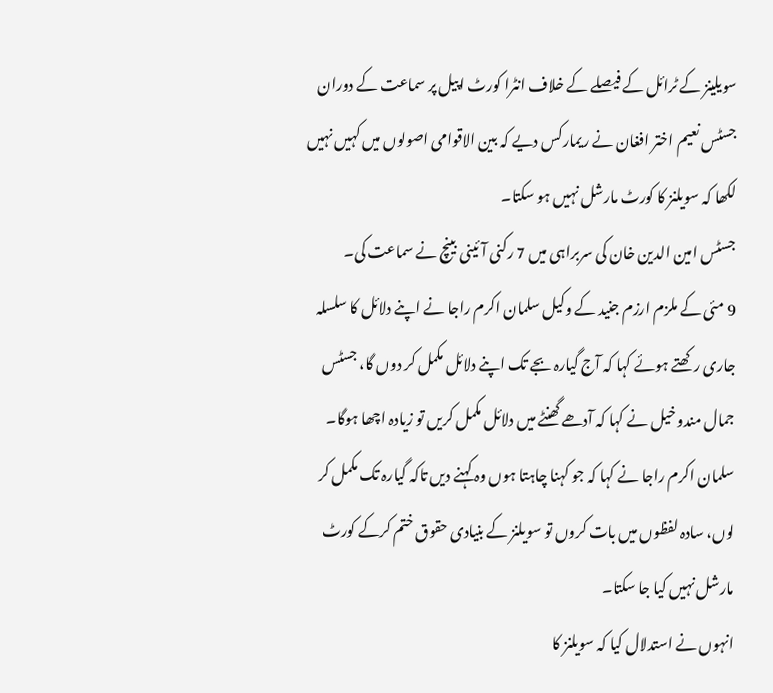سویلینز کے ٹرائل کے فیصلے کے خلاف انٹرا کورٹ اپیل پر سماعت کے دوران جسٹس نعیم اختر افغان نے ریمارکس دیے کہ بین الاقوامی اصولوں میں کہیں نہیں لکھا کہ سویلنز کا کورٹ مارشل نہیں ہو سکتا۔
جسٹس امین الدین خان کی سربراہی میں 7 رکنی آئینی بینچ نے سماعت کی۔
9 مئی کے ملزم ارزم جنید کے وکیل سلمان اکرم راجا نے اپنے دلائل کا سلسلہ جاری رکھتے ہوئے کہا کہ آج گیارہ بجے تک اپنے دلائل مکمل کر دوں گا، جسٹس جمال مندوخیل نے کہا کہ آدھے گھنٹے میں دلائل مکمل کریں تو زیادہ اچھا ہوگا۔
سلمان اکرم راجا نے کہا کہ جو کہنا چاہتا ہوں وہ کہنے دیں تاکہ گیارہ تک مکمل کر لوں، سادہ لفظوں میں بات کروں تو سویلنز کے بنیادی حقوق ختم کرکے کورٹ مارشل نہیں کیا جا سکتا۔
انہوں نے استدلال کیا کہ سویلنز کا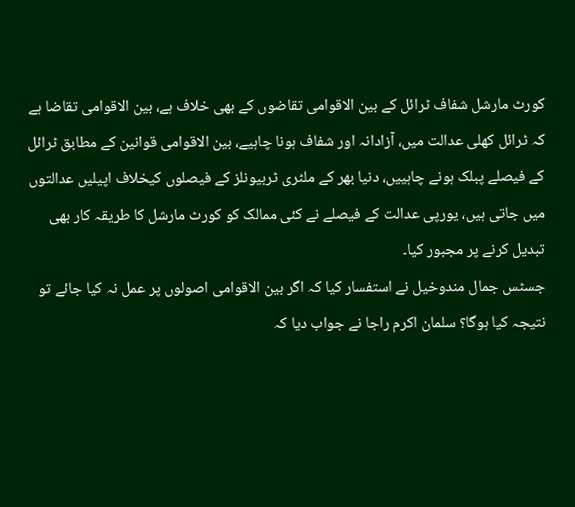کورٹ مارشل شفاف ٹرائل کے بین الاقوامی تقاضوں کے بھی خلاف ہے، بین الاقوامی تقاضا ہے کہ ٹرائل کھلی عدالت میں، آزادانہ اور شفاف ہونا چاہیے، بین الاقوامی قوانین کے مطابق ٹرائل کے فیصلے پبلک ہونے چاہییں، دنیا بھر کے ملٹری ٹربیونلز کے فیصلوں کیخلاف اپیلیں عدالتوں میں جاتی ہیں، یورپی عدالت کے فیصلے نے کئی ممالک کو کورٹ مارشل کا طریقہ کار بھی تبدیل کرنے پر مجبور کیا۔
جسٹس جمال مندوخیل نے استفسار کیا کہ اگر بین الاقوامی اصولوں پر عمل نہ کیا جائے تو نتیجہ کیا ہوگا؟ سلمان اکرم راجا نے جواب دیا کہ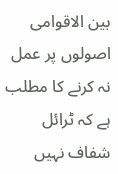بین الاقوامی اصولوں پر عمل نہ کرنے کا مطلب ہے کہ ٹرائل شفاف نہیں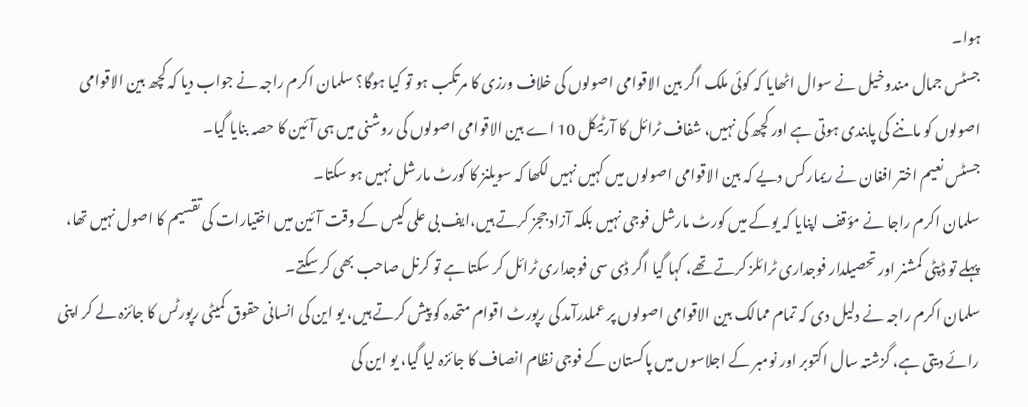ہوا۔
جسٹس جمال مندوخیل نے سوال اٹھایا کہ کوئی ملک اگر بین الاقوامی اصولوں کی خلاف ورزی کا مرتکب ہو تو کیا ہوگا؟ سلمان اکرم راجہ نے جواب دیا کہ کچھ بین الاقوامی اصولوں کو ماننے کی پابندی ہوتی ہے اور کچھ کی نہیں، شفاف ٹرائل کا آرٹیکل 10 اے بین الاقوامی اصولوں کی روشنی میں ہی آئین کا حصہ بنایا گیا۔
جسٹس نعیم اختر افغان نے ریمارکس دیے کہ بین الاقوامی اصولوں میں کہیں نہیں لکھا کہ سویلنز کا کورٹ مارشل نہیں ہو سکتا۔
سلمان اکرم راجا نے مؤقف اپنایا کہ یوکے میں کورٹ مارشل فوجی نہیں بلکہ آزاد ججز کرتے ہیں،ایف بی علی کیس کے وقت آئین میں اختیارات کی تقسیم کا اصول نہیں تھا، پہلے تو ڈپٹی کمشنر اور تحصیلدار فوجداری ٹرائلز کرتے تھے، کہا گیا اگر ڈی سی فوجداری ٹرائل کر سکتا ہے تو کرنل صاحب بھی کر سکتے۔
سلمان اکرم راجہ نے دلیل دی کہ تمام ممالک بین الاقوامی اصولوں پر عملدرآمد کی رپورٹ اقوام متحدہ کو پیش کرتے ہیں، یو این کی انسانی حقوق کمیٹی رپورٹس کا جائزہ لے کر اپنی رائے دیتی ہے، گزشتہ سال اکتوبر اور نومبر کے اجلاسوں میں پاکستان کے فوجی نظام انصاف کا جائزہ لیا گیا، یو این کی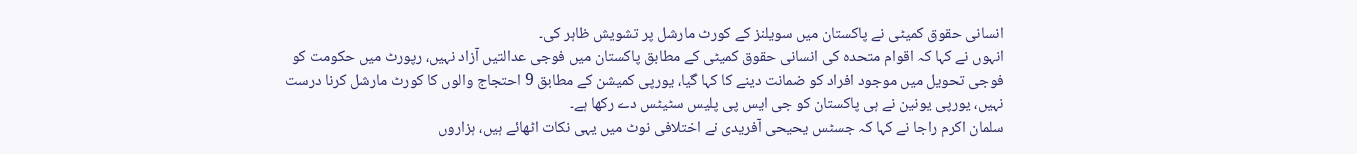انسانی حقوق کمیٹی نے پاکستان میں سویلنز کے کورٹ مارشل پر تشویش ظاہر کی۔
انہوں نے کہا کہ اقوام متحدہ کی انسانی حقوق کمیٹی کے مطابق پاکستان میں فوجی عدالتیں آزاد نہیں، رپورٹ میں حکومت کو فوجی تحویل میں موجود افراد کو ضمانت دینے کا کہا گیا، یورپی کمیشن کے مطابق 9 احتجاج والوں کا کورٹ مارشل کرنا درست نہیں، یورپی یونین نے ہی پاکستان کو جی ایس پی پلیس سٹیٹس دے رکھا ہے۔
سلمان اکرم راجا نے کہا کہ جسٹس یحیحی آفریدی نے اختلافی نوٹ میں یہی نکات اٹھائے ہیں، ہزاروں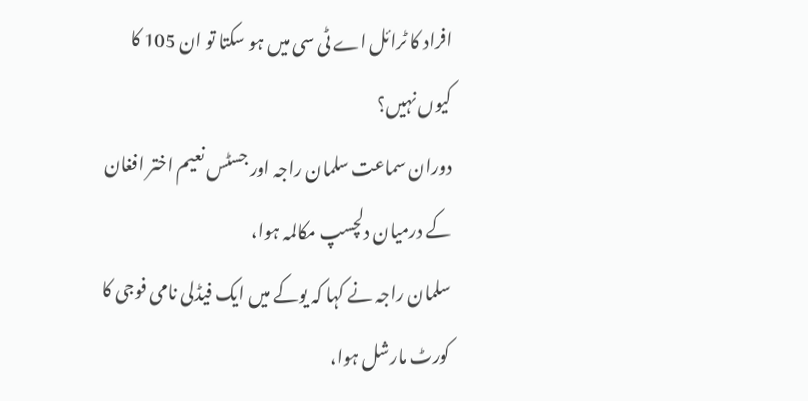افراد کا ٹرائل اے ٹی سی میں ہو سکتا تو ان 105 کا کیوں نہیں؟
دوران سماعت سلمان راجہ اور جسٹس نعیم اختر افغان کے درمیان دلچسپ مکالمہ ہوا،
سلمان راجہ نے کہا کہ یوکے میں ایک فیڈلی نامی فوجی کا کورٹ مارشل ہوا،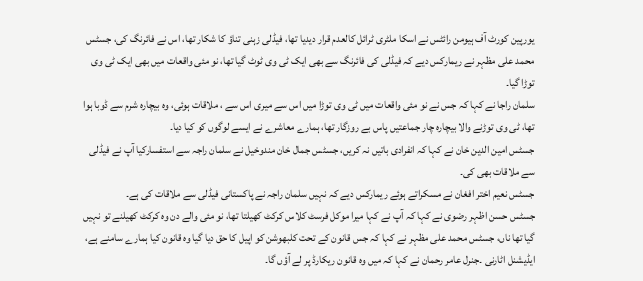یورپین کورٹ آف ہیومن رائٹس نے اسکا ملٹری ٹرائل کالعدم قرار دیدیا تھا، فیڈلی زہنی تناؤ کا شکار تھا، اس نے فائرنگ کی، جسٹس محمد علی مظہر نے ریمارکس دیے کہ فیڈلی کی فائرنگ سے بھی ایک ٹی وی ٹوٹ گیا تھا، نو مئی واقعات میں بھی ایک ٹی وی توڑا گیا۔
سلمان راجا نے کہا کہ جس نے نو مئی واقعات میں ٹی وی توڑا میں اس سے میری اس سے ، ملاقات ہوئی، وہ بیچارہ شرم سے ڈوبا ہوا تھا، ٹی وی توڑنے والا بیچارہ چار جماعتیں پاس بے روزگار تھا، ہمارے معاشرے نے ایسے لوگوں کو کیا دیا۔
جسٹس امین الدین خان نے کہا کہ انفرادی باتیں نہ کریں، جسٹس جمال خان مندوخیل نے سلمان راجہ سے استفسارکیا آپ نے فیڈلی سے ملاقات بھی کی۔
جسٹس نعیم اختر افغان نے مسکراتے ہوئے ریمارکس دیے کہ نہیں سلمان راجہ نے پاکستانی فیڈلی سے ملاقات کی ہے۔
جسٹس حسن اظہر رضوی نے کہا کہ آپ نے کہا میرا موکل فرسٹ کلاس کرکٹ کھیلتا تھا، نو مئی والے دن وہ کرکٹ کھیلنے تو نہیں گیا تھا ناں، جسٹس محمد علی مظہر نے کہا کہ جس قانون کے تحت کلبھوشن کو اپیل کا حق دیا گیا وہ قانون کیا ہمارے سامنے ہے، ایڈیشنل اٹارنی ۔جنرل عامر رحمان نے کہا کہ میں وہ قانون ریکارڈ پر لے آؤں گا۔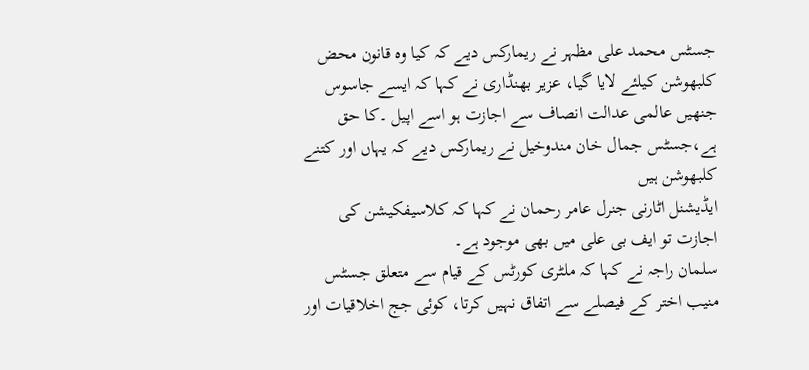جسٹس محمد علی مظہر نے ریمارکس دیے کہ کیا وہ قانون محض کلبھوشن کیلئے لایا گیا، عزیر بھنڈاری نے کہا کہ ایسے جاسوس جنھیں عالمی عدالت انصاف سے اجازت ہو اسے اپیل ۔کا حق ہے،جسٹس جمال خان مندوخیل نے ریمارکس دیے کہ یہاں اور کتنے کلبھوشن ہیں
ایڈیشنل اٹارنی جنرل عامر رحمان نے کہا کہ کلاسیفکیشن کی اجازت تو ایف بی علی میں بھی موجود ہے۔
سلمان راجہ نے کہا کہ ملٹری کورٹس کے قیام سے متعلق جسٹس منیب اختر کے فیصلے سے اتفاق نہیں کرتا، کوئی جج اخلاقیات اور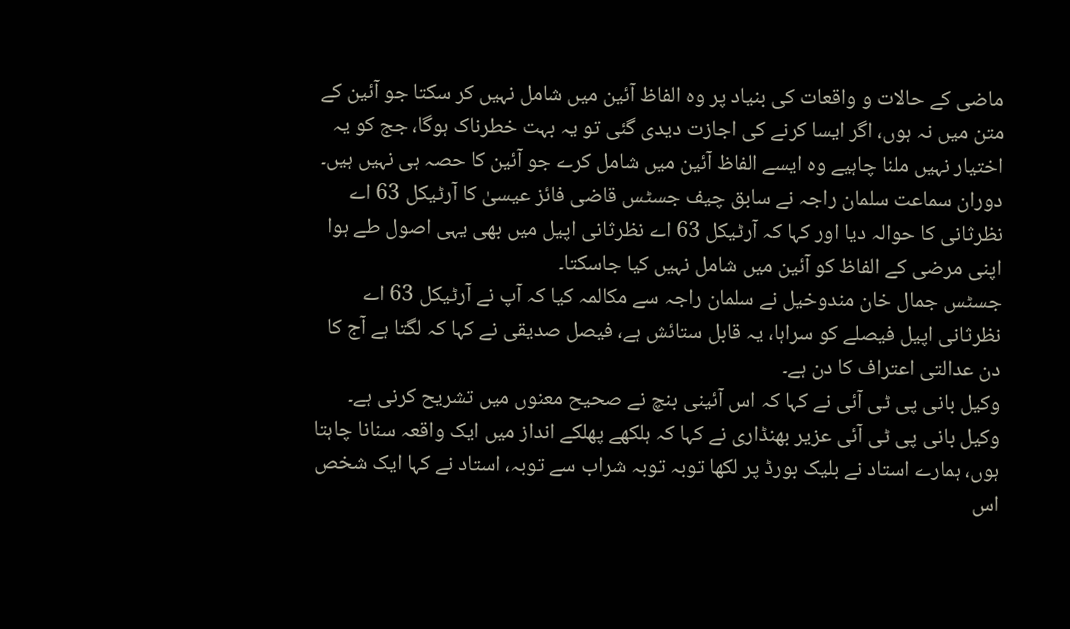ماضی کے حالات و واقعات کی بنیاد پر وہ الفاظ آئین میں شامل نہیں کر سکتا جو آئین کے متن میں نہ ہوں، اگر ایسا کرنے کی اجازت دیدی گئی تو یہ بہت خطرناک ہوگا، جج کو یہ اختیار نہیں ملنا چاہیے وہ ایسے الفاظ آئین میں شامل کرے جو آئین کا حصہ ہی نہیں ہیں۔
دوران سماعت سلمان راجہ نے سابق چیف جسٹس قاضی فائز عیسیٰ کا آرٹیکل 63 اے نظرثانی کا حوالہ دیا اور کہا کہ آرٹیکل 63 اے نظرثانی اپیل میں بھی یہی اصول طے ہوا اپنی مرضی کے الفاظ کو آئین میں شامل نہیں کیا جاسکتا۔
جسٹس جمال خان مندوخیل نے سلمان راجہ سے مکالمہ کیا کہ آپ نے آرٹیکل 63 اے نظرثانی اپیل فیصلے کو سراہا، یہ قابل ستائش ہے، فیصل صدیقی نے کہا کہ لگتا ہے آج کا دن عدالتی اعتراف کا دن ہے۔
وکیل بانی پی ٹی آئی نے کہا کہ اس آئینی بنچ نے صحیح معنوں میں تشریح کرنی ہے۔ وکیل بانی پی ٹی آئی عزیر بھنڈاری نے کہا کہ ہلکھے پھلکے انداز میں ایک واقعہ سنانا چاہتا ہوں، ہمارے استاد نے بلیک بورڈ پر لکھا توبہ توبہ شراب سے توبہ، استاد نے کہا ایک شخص اس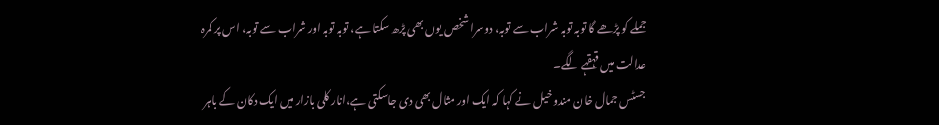جملے کو پڑھے گا توبہ توبہ شراب سے توبہ، دوسرا شخص یوں بھی پڑھ سکتا ہے، توبہ توبہ اور شراب سے توبہ، اس پر کمرہ عدالت میں قہقہے لگے۔
جسٹس جمال خان مندوخیل نے کہا کہ ایک اور مثال بھی دی جاسکتی ہے،انار کلی بازار میں ایک دکان کے باہر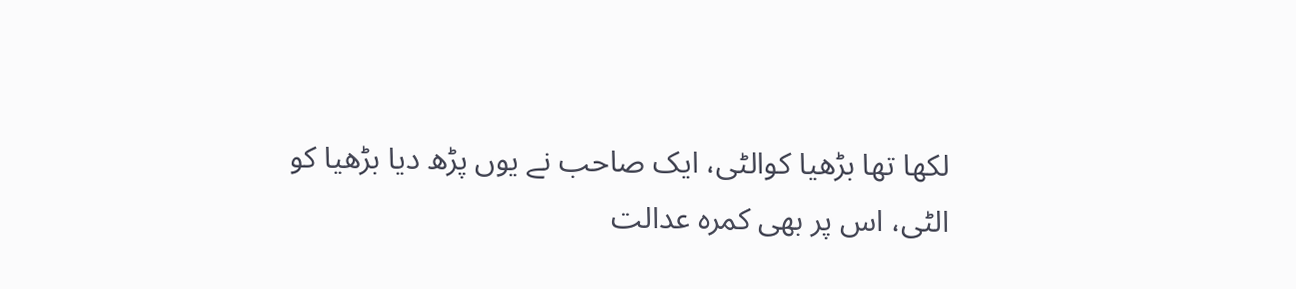لکھا تھا بڑھیا کوالٹی، ایک صاحب نے یوں پڑھ دیا بڑھیا کو الٹی، اس پر بھی کمرہ عدالت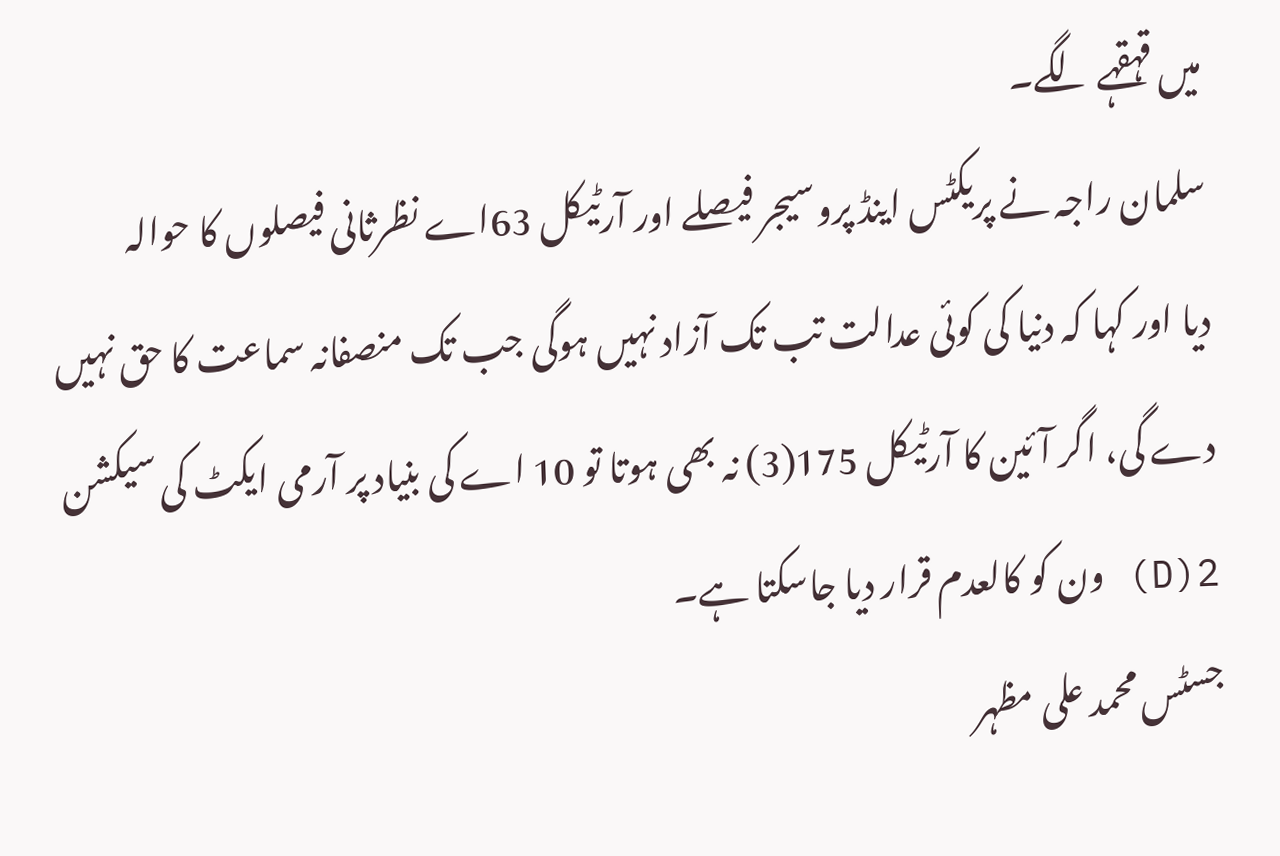میں قہقہے لگے۔
سلمان راجہ نے پریکٹس اینڈ پروسیجر فیصلے اور آرٹیکل 63اے نظرثانی فیصلوں کا حوالہ
دیا اور کہا کہ دنیا کی کوئی عدالت تب تک آزاد نہیں ہوگی جب تک منصفانہ سماعت کا حق نہیں دے گی، اگر آئین کا آرٹیکل 175(3) نہ بھی ہوتا تو 10 اے کی بنیاد پر آرمی ایکٹ کی سیکشن 2(D) ون کو کالعدم قرار دیا جاسکتا ہے۔
جسٹس محمد علی مظہر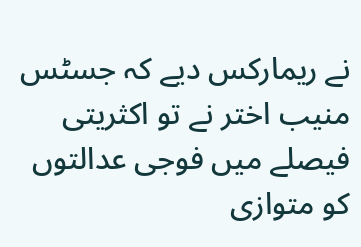نے ریمارکس دیے کہ جسٹس منیب اختر نے تو اکثریتی فیصلے میں فوجی عدالتوں کو متوازی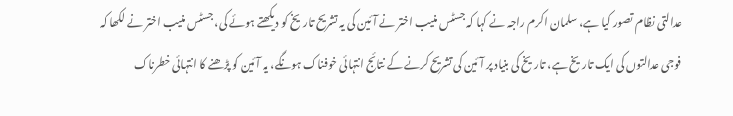عدالتی نظام تصور کیا ہے، سلمان اکرم راجہ نے کہا کہ جسٹس منیب اختر نے آئین کی یہ تشریح تاریخ کو دیکھتے ہوئے کی، جسٹس منیب اختر نے لکھا کہ فوجی عدالتوں کی ایک تاریخ ہے، تاریخ کی بنیاد پر آئین کی تشریح کرنے کے نتائج انتہائی خوفناک ہونگے، یہ آئین کو پڑھنے کا انتہائی خطرناک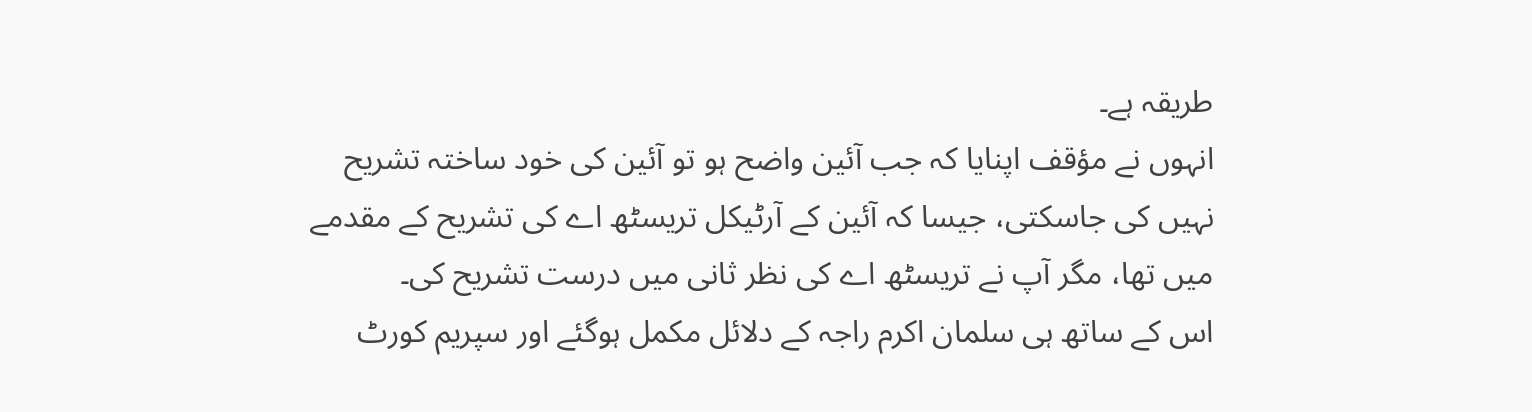طریقہ ہے۔
انہوں نے مؤقف اپنایا کہ جب آئین واضح ہو تو آئین کی خود ساختہ تشریح نہیں کی جاسکتی، جیسا کہ آئین کے آرٹیکل تریسٹھ اے کی تشریح کے مقدمے میں تھا، مگر آپ نے تریسٹھ اے کی نظر ثانی میں درست تشریح کی۔
اس کے ساتھ ہی سلمان اکرم راجہ کے دلائل مکمل ہوگئے اور سپریم کورٹ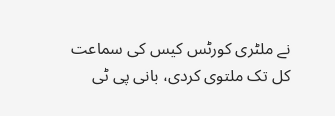نے ملٹری کورٹس کیس کی سماعت کل تک ملتوی کردی، بانی پی ٹی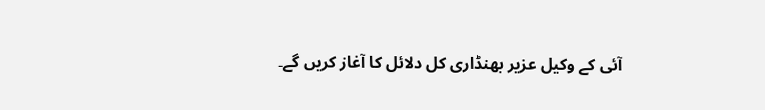آئی کے وکیل عزیر بھنڈاری کل دلائل کا آغاز کریں گے۔